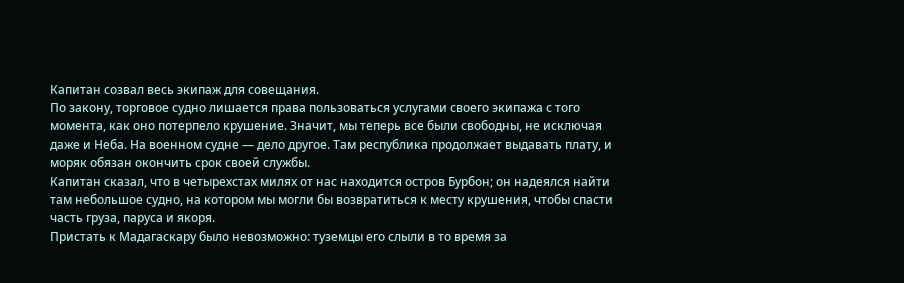Капитан созвал весь экипаж для совещания.
По закону, торговое судно лишается права пользоваться услугами своего экипажа с того момента, как оно потерпело крушение. Значит, мы теперь все были свободны, не исключая даже и Неба. На военном судне — дело другое. Там республика продолжает выдавать плату, и моряк обязан окончить срок своей службы.
Капитан сказал, что в четырехстах милях от нас находится остров Бурбон; он надеялся найти там небольшое судно, на котором мы могли бы возвратиться к месту крушения, чтобы спасти часть груза, паруса и якоря.
Пристать к Мадагаскару было невозможно: туземцы его слыли в то время за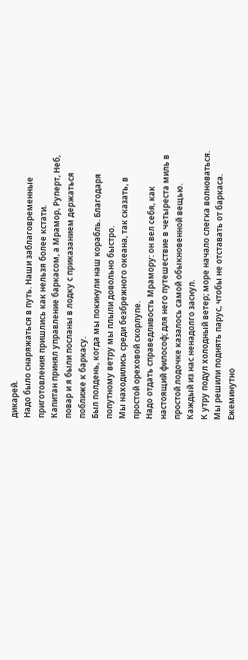дикарей.
Надо было снаряжаться в путь. Наши заблаговременные приготовления пришлись как нельзя более кстати.
Капитан принял управление баркасом, а Мрамор, Руперт, Неб, повар и я были посланы в лодку с приказанием держаться поближе к баркасу.
Был полдень, когда мы покинули наш корабль. Благодаря попутному ветру мы плыли довольно быстро.
Мы находились среди безбрежного океана, так сказать, в простой ореховой скорлупе.
Надо отдать справедливость Мрамору: он вел себя, как настоящий философ; для него путешествие в четыреста миль в простой лодочке казалось самой обыкновенной вещью. Каждый из нас ненадолго заснул.
К утру подул холодный ветер; море начало слегка волноваться. Мы решили поднять парус, чтобы не отставать от баркаса. Ежеминутно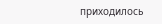приходилось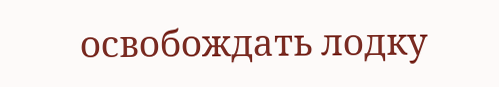освобождать лодку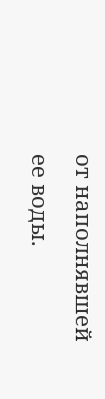от наполнявшей ее воды.